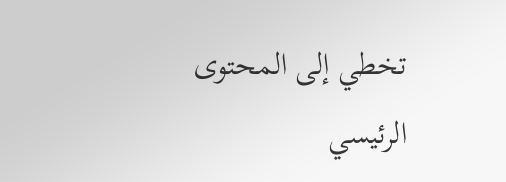تخطي إلى المحتوى الرئيسي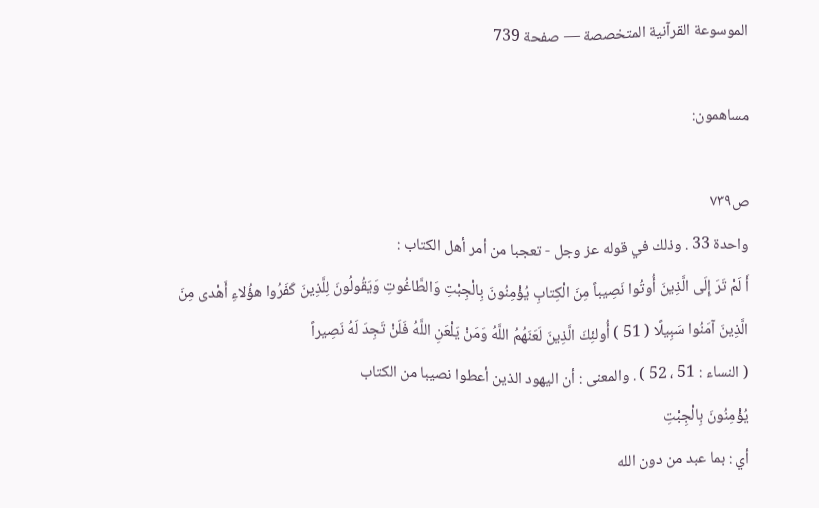الموسوعة القرآنية المتخصصة — صفحة 739

مساهمون:

ص٧٣٩
واحدة 33 . وذلك في قوله عز وجل - تعجبا من أمر أهل الكتاب :
أَ لَمْ تَرَ إِلَى الَّذِينَ أُوتُوا نَصِيباً مِنَ الْكِتابِ يُؤْمِنُونَ بِالْجِبْتِ وَالطَّاغُوتِ وَيَقُولُونَ لِلَّذِينَ كَفَرُوا هؤُلاءِ أَهْدى مِنَ الَّذِينَ آمَنُوا سَبِيلًا ( 51 ) أُولئِكَ الَّذِينَ لَعَنَهُمُ اللَّهُ وَمَنْ يَلْعَنِ اللَّهُ فَلَنْ تَجِدَ لَهُ نَصِيراً
( النساء : 51 ، 52 ) . والمعنى : أن اليهود الذين أعطوا نصيبا من الكتاب
يُؤْمِنُونَ بِالْجِبْتِ
أي : بما عبد من دون الله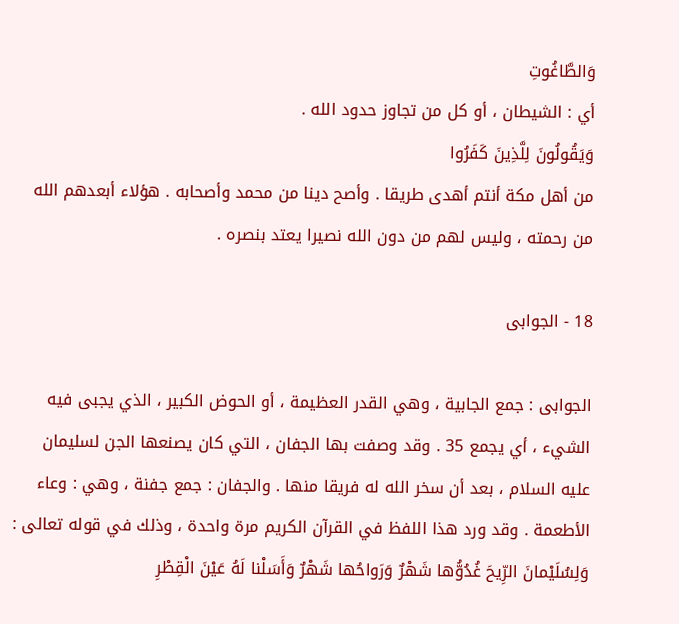وَالطَّاغُوتِ
أي : الشيطان ، أو كل من تجاوز حدود الله .
وَيَقُولُونَ لِلَّذِينَ كَفَرُوا
من أهل مكة أنتم أهدى طريقا . وأصح دينا من محمد وأصحابه . هؤلاء أبعدهم الله من رحمته ، وليس لهم من دون الله نصيرا يعتد بنصره .

18 - الجوابى

الجوابى : جمع الجابية ، وهي القدر العظيمة ، أو الحوض الكبير ، الذي يجبى فيه الشيء ، أي يجمع 35 . وقد وصفت بها الجفان ، التي كان يصنعها الجن لسليمان عليه السلام ، بعد أن سخر الله له فريقا منها . والجفان : جمع جفنة ، وهي : وعاء الأطعمة . وقد ورد هذا اللفظ في القرآن الكريم مرة واحدة ، وذلك في قوله تعالى :
وَلِسُلَيْمانَ الرِّيحَ غُدُوُّها شَهْرٌ وَرَواحُها شَهْرٌ وَأَسَلْنا لَهُ عَيْنَ الْقِطْرِ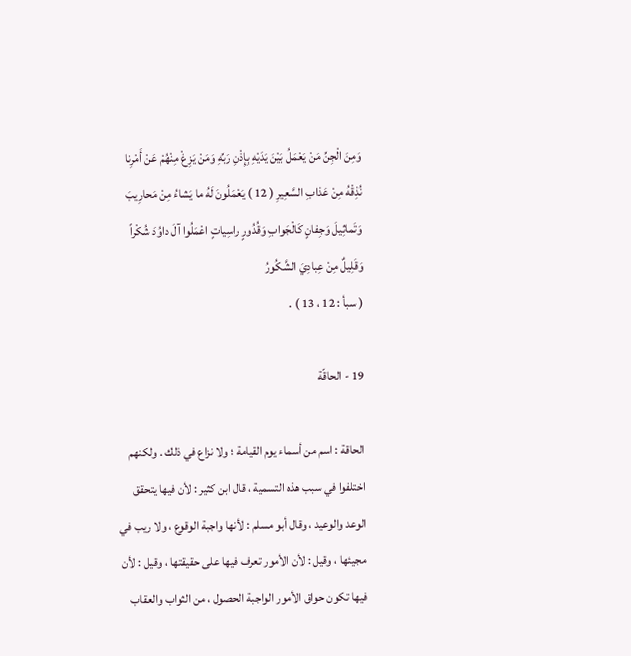وَمِنَ الْجِنِّ مَنْ يَعْمَلُ بَيْنَ يَدَيْهِ بِإِذْنِ رَبِّهِ وَمَنْ يَزِغْ مِنْهُمْ عَنْ أَمْرِنا نُذِقْهُ مِنْ عَذابِ السَّعِيرِ ( 12 ) يَعْمَلُونَ لَهُ ما يَشاءُ مِنْ مَحارِيبَ وَتَماثِيلَ وَجِفانٍ كَالْجَوابِ وَقُدُورٍ راسِياتٍ اعْمَلُوا آلَ داوُدَ شُكْراً وَقَلِيلٌ مِنْ عِبادِيَ الشَّكُورُ
( سبأ : 12 ، 13 ) .

19 - الحاقّة

الحاقة : اسم من أسماء يوم القيامة ؛ ولا نزاع في ذلك . ولكنهم اختلفوا في سبب هذه التسمية ، قال ابن كثير : لأن فيها يتحقق الوعد والوعيد ، وقال أبو مسلم : لأنها واجبة الوقوع ، ولا ريب في مجيئها ، وقيل : لأن الأمور تعرف فيها على حقيقتها ، وقيل : لأن فيها تكون حواق الأمور الواجبة الحصول ، من الثواب والعقاب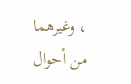، وغيرهما من أحوال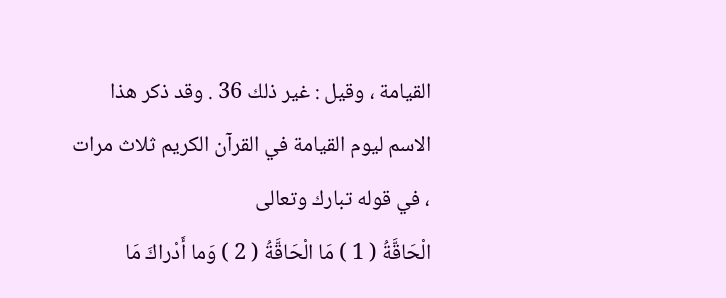القيامة ، وقيل : غير ذلك 36 . وقد ذكر هذا الاسم ليوم القيامة في القرآن الكريم ثلاث مرات ، في قوله تبارك وتعالى
الْحَاقَّةُ ( 1 ) مَا الْحَاقَّةُ ( 2 ) وَما أَدْراكَ مَا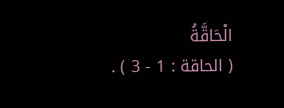الْحَاقَّةُ
( الحاقة : 1 - 3 ) .